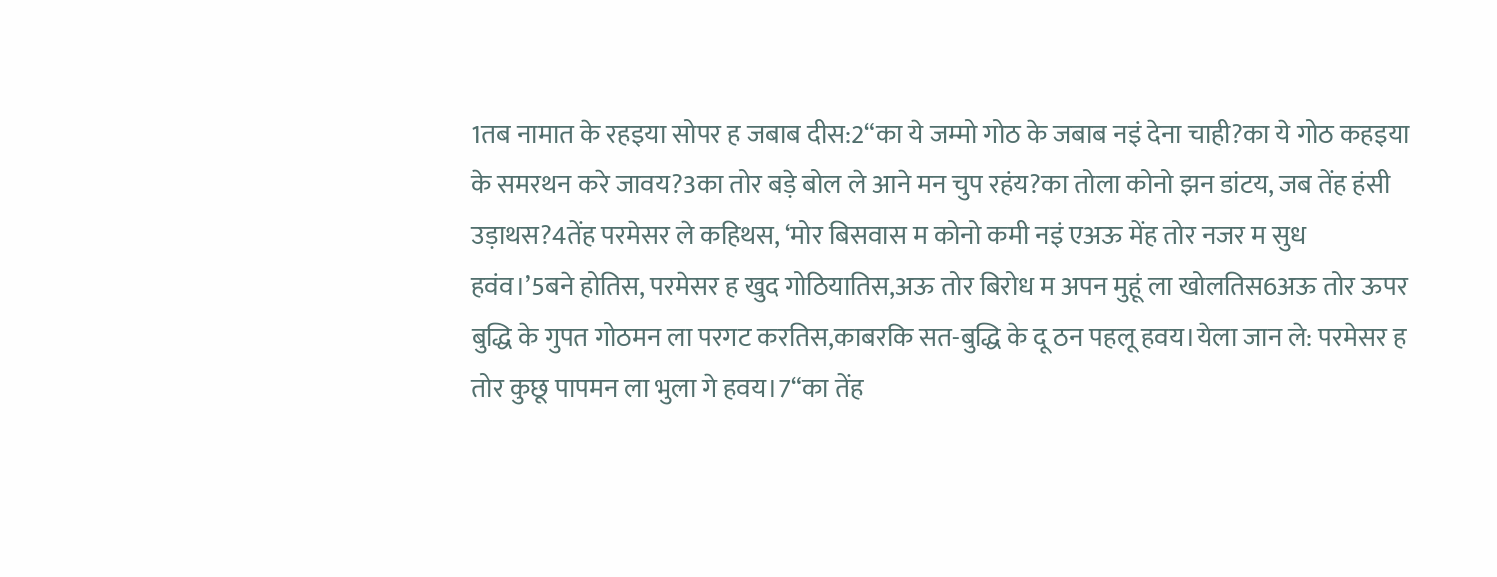1तब नामात के रहइया सोपर ह जबाब दीस:2“का ये जम्मो गोठ के जबाब नइं देना चाही?का ये गोठ कहइया के समरथन करे जावय?3का तोर बड़े बोल ले आने मन चुप रहंय?का तोला कोनो झन डांटय, जब तेंह हंसी उड़ाथस?4तेंह परमेसर ले कहिथस, ‘मोर बिसवास म कोनो कमी नइं एअऊ मेंह तोर नजर म सुध हवंव।’5बने होतिस, परमेसर ह खुद गोठियातिस,अऊ तोर बिरोध म अपन मुहूं ला खोलतिस6अऊ तोर ऊपर बुद्धि के गुपत गोठमन ला परगट करतिस,काबरकि सत-बुद्धि के दू ठन पहलू हवय।येला जान ले: परमेसर ह तोर कुछू पापमन ला भुला गे हवय।7“का तेंह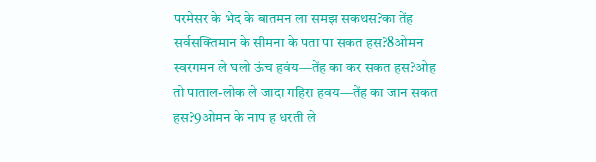परमेसर के भेद के बातमन ला समझ सकथस?का तेंह सर्वसक्तिमान के सीमना के पता पा सकत हस?8ओमन स्वरगमन ले घलो ऊंच हवंय—तेंह का कर सकत हस?ओह तो पाताल-लोक ले जादा गहिरा हवय—तेंह का जान सकत हस?9ओमन के नाप ह धरती ले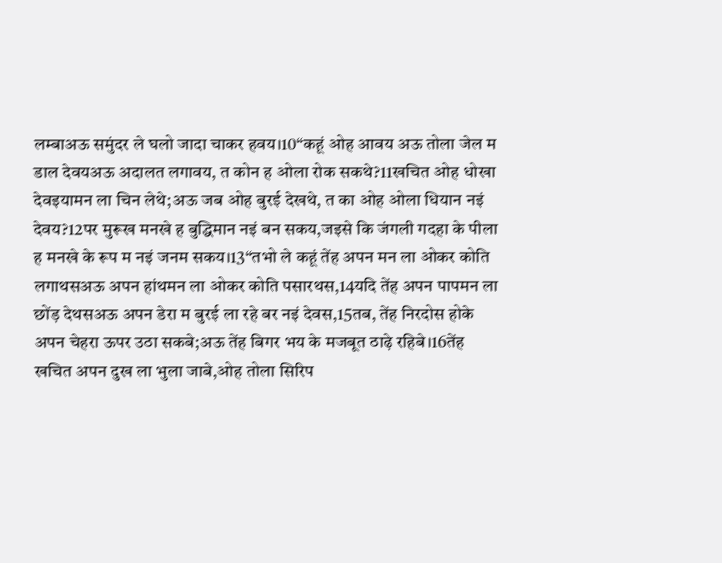लम्बाअऊ समुंदर ले घलो जादा चाकर हवय।10“कहूं ओह आवय अऊ तोला जेल म डाल देवयअऊ अदालत लगावय, त कोन ह ओला रोक सकथे?11खचित ओह धोखा देवइयामन ला चिन लेथे;अऊ जब ओह बुरई देखथे, त का ओह ओला धियान नइं देवय?12पर मुरूख मनखे ह बुद्धिमान नइं बन सकय,जइसे कि जंगली गदहा के पीला ह मनखे के रूप म नइं जनम सकय।13“तभो ले कहूं तेंह अपन मन ला ओकर कोति लगाथसअऊ अपन हांथमन ला ओकर कोति पसारथस,14यदि तेंह अपन पापमन ला छोंड़ देथसअऊ अपन डेरा म बुरई ला रहे बर नइं देवस,15तब, तेंह निरदोस होके अपन चेहरा ऊपर उठा सकबे;अऊ तेंह बिगर भय के मजबूत ठाढ़े रहिबे।16तेंह खचित अपन दुख ला भुला जाबे,ओह तोला सिरिप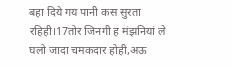बहा दिये गय पानी कस सुरता रहिही।17तोर जिनगी ह मंझनियां ले घलो जादा चमकदार होही,अऊ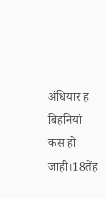अंधियार ह बिहनियां कस हो जाही।18तेंह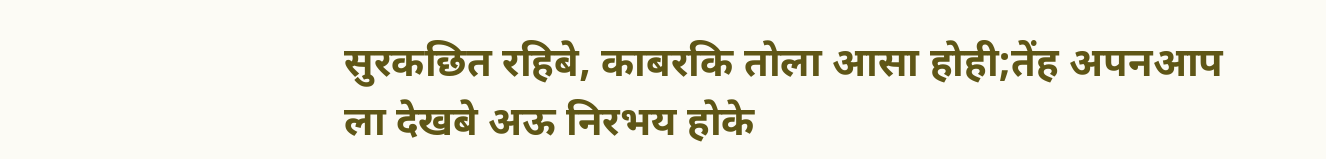सुरकछित रहिबे, काबरकि तोला आसा होही;तेंह अपनआप ला देखबे अऊ निरभय होके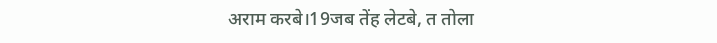अराम करबे।19जब तेंह लेटबे, त तोला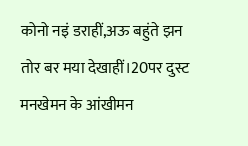कोनो नइं डराहीं,अऊ बहुंते झन तोर बर मया देखाहीं।20पर दुस्ट मनखेमन के आंखीमन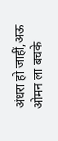अंधरा हो जाहीं,अऊ ओमन ला बचके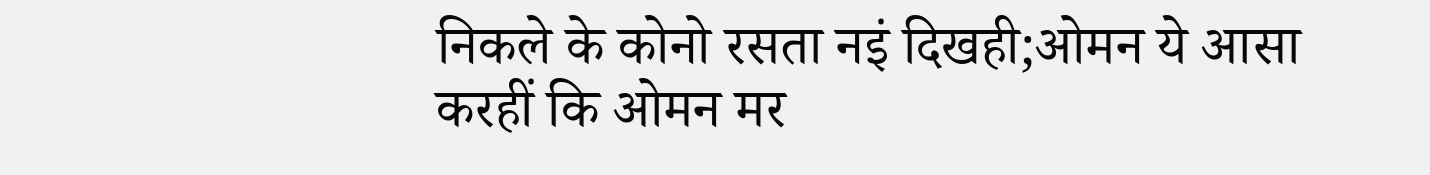निकले के कोनो रसता नइं दिखही;ओमन ये आसा करहीं कि ओमन मर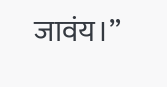जावंय।”